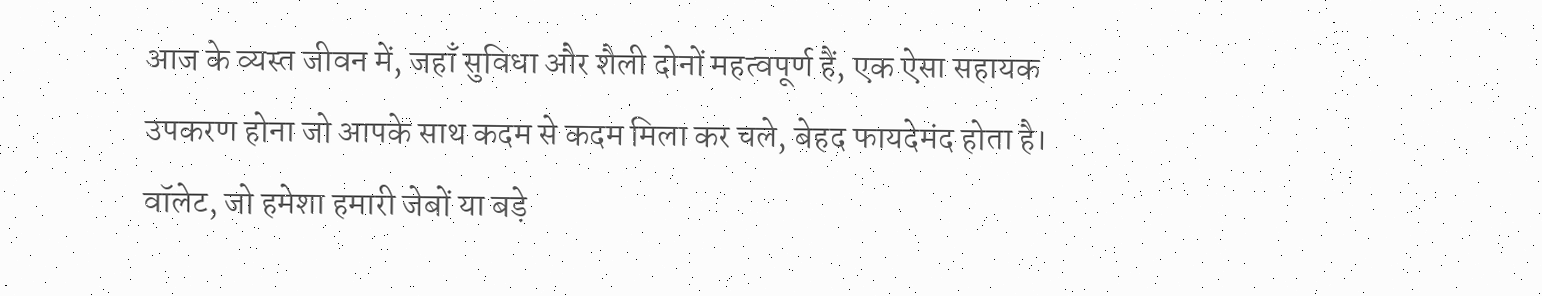आज के व्यस्त जीवन में, जहाँ सुविधा और शैली दोनों महत्वपूर्ण हैं, एक ऐसा सहायक उपकरण होना जो आपके साथ कदम से कदम मिला कर चले, बेहद फायदेमंद होता है। वॉलेट, जो हमेशा हमारी जेबों या बड़े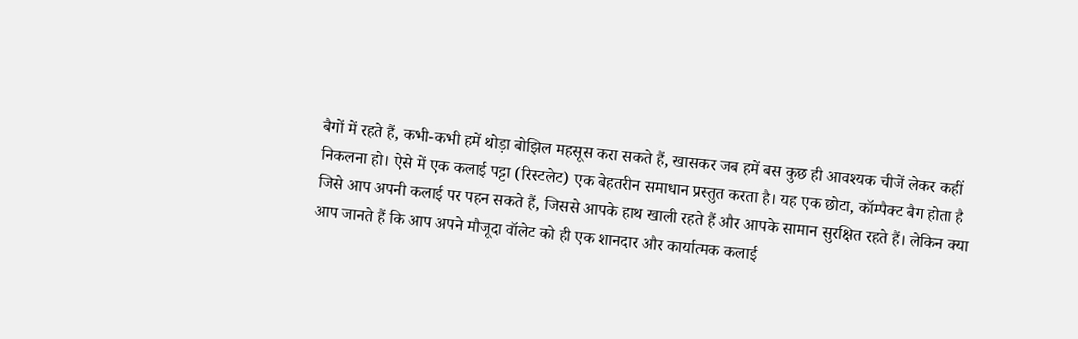बैगों में रहते हैं, कभी-कभी हमें थोड़ा बोझिल महसूस करा सकते हैं, खासकर जब हमें बस कुछ ही आवश्यक चीजें लेकर कहीं निकलना हो। ऐसे में एक कलाई पट्टा (रिस्टलेट) एक बेहतरीन समाधान प्रस्तुत करता है। यह एक छोटा, कॉम्पैक्ट बैग होता है जिसे आप अपनी कलाई पर पहन सकते हैं, जिससे आपके हाथ खाली रहते हैं और आपके सामान सुरक्षित रहते हैं। लेकिन क्या आप जानते हैं कि आप अपने मौजूदा वॉलेट को ही एक शानदार और कार्यात्मक कलाई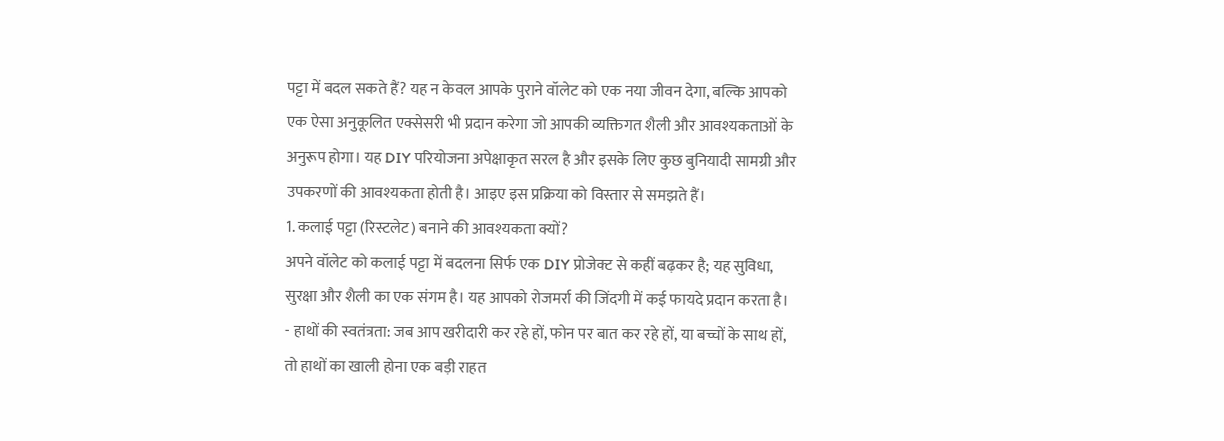पट्टा में बदल सकते हैं? यह न केवल आपके पुराने वॉलेट को एक नया जीवन देगा, बल्कि आपको एक ऐसा अनुकूलित एक्सेसरी भी प्रदान करेगा जो आपकी व्यक्तिगत शैली और आवश्यकताओं के अनुरूप होगा। यह DIY परियोजना अपेक्षाकृत सरल है और इसके लिए कुछ बुनियादी सामग्री और उपकरणों की आवश्यकता होती है। आइए इस प्रक्रिया को विस्तार से समझते हैं।
1. कलाई पट्टा (रिस्टलेट) बनाने की आवश्यकता क्यों?
अपने वॉलेट को कलाई पट्टा में बदलना सिर्फ एक DIY प्रोजेक्ट से कहीं बढ़कर है; यह सुविधा, सुरक्षा और शैली का एक संगम है। यह आपको रोजमर्रा की जिंदगी में कई फायदे प्रदान करता है।
- हाथों की स्वतंत्रता: जब आप खरीदारी कर रहे हों, फोन पर बात कर रहे हों, या बच्चों के साथ हों, तो हाथों का खाली होना एक बड़ी राहत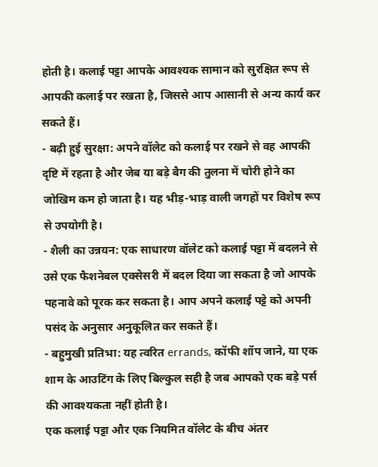होती है। कलाई पट्टा आपके आवश्यक सामान को सुरक्षित रूप से आपकी कलाई पर रखता है, जिससे आप आसानी से अन्य कार्य कर सकते हैं।
- बढ़ी हुई सुरक्षा: अपने वॉलेट को कलाई पर रखने से वह आपकी दृष्टि में रहता है और जेब या बड़े बैग की तुलना में चोरी होने का जोखिम कम हो जाता है। यह भीड़-भाड़ वाली जगहों पर विशेष रूप से उपयोगी है।
- शैली का उन्नयन: एक साधारण वॉलेट को कलाई पट्टा में बदलने से उसे एक फैशनेबल एक्सेसरी में बदल दिया जा सकता है जो आपके पहनावे को पूरक कर सकता है। आप अपने कलाई पट्टे को अपनी पसंद के अनुसार अनुकूलित कर सकते हैं।
- बहुमुखी प्रतिभा: यह त्वरित errands, कॉफी शॉप जाने, या एक शाम के आउटिंग के लिए बिल्कुल सही है जब आपको एक बड़े पर्स की आवश्यकता नहीं होती है।
एक कलाई पट्टा और एक नियमित वॉलेट के बीच अंतर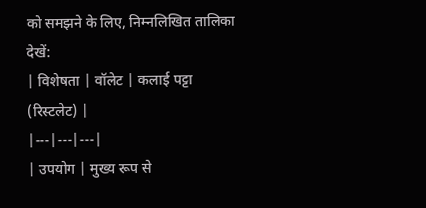को समझने के लिए, निम्नलिखित तालिका देखें:
| विशेषता | वॉलेट | कलाई पट्टा (रिस्टलेट) |
|---|---|---|
| उपयोग | मुख्य रूप से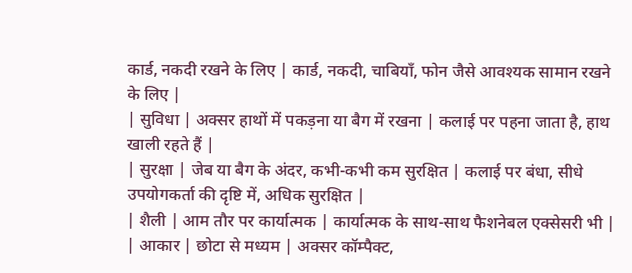कार्ड, नकदी रखने के लिए | कार्ड, नकदी, चाबियाँ, फोन जैसे आवश्यक सामान रखने के लिए |
| सुविधा | अक्सर हाथों में पकड़ना या बैग में रखना | कलाई पर पहना जाता है, हाथ खाली रहते हैं |
| सुरक्षा | जेब या बैग के अंदर, कभी-कभी कम सुरक्षित | कलाई पर बंधा, सीधे उपयोगकर्ता की दृष्टि में, अधिक सुरक्षित |
| शैली | आम तौर पर कार्यात्मक | कार्यात्मक के साथ-साथ फैशनेबल एक्सेसरी भी |
| आकार | छोटा से मध्यम | अक्सर कॉम्पैक्ट,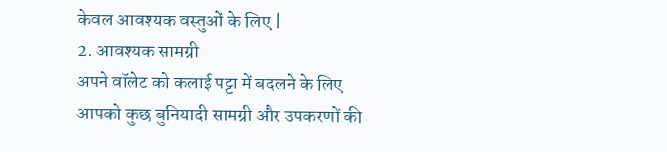केवल आवश्यक वस्तुओं के लिए |
2. आवश्यक सामग्री
अपने वॉलेट को कलाई पट्टा में बदलने के लिए आपको कुछ बुनियादी सामग्री और उपकरणों की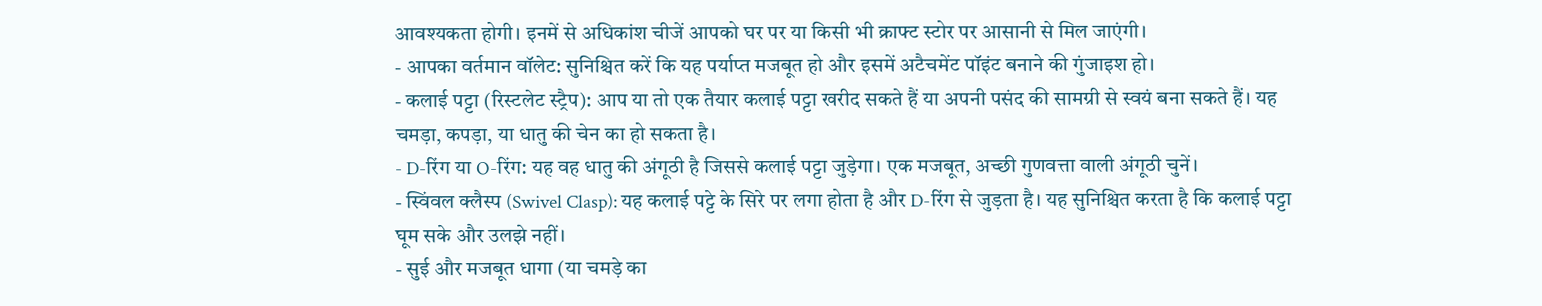आवश्यकता होगी। इनमें से अधिकांश चीजें आपको घर पर या किसी भी क्राफ्ट स्टोर पर आसानी से मिल जाएंगी।
- आपका वर्तमान वॉलेट: सुनिश्चित करें कि यह पर्याप्त मजबूत हो और इसमें अटैचमेंट पॉइंट बनाने की गुंजाइश हो।
- कलाई पट्टा (रिस्टलेट स्ट्रैप): आप या तो एक तैयार कलाई पट्टा खरीद सकते हैं या अपनी पसंद की सामग्री से स्वयं बना सकते हैं। यह चमड़ा, कपड़ा, या धातु की चेन का हो सकता है।
- D-रिंग या O-रिंग: यह वह धातु की अंगूठी है जिससे कलाई पट्टा जुड़ेगा। एक मजबूत, अच्छी गुणवत्ता वाली अंगूठी चुनें।
- स्विंवल क्लैस्प (Swivel Clasp): यह कलाई पट्टे के सिरे पर लगा होता है और D-रिंग से जुड़ता है। यह सुनिश्चित करता है कि कलाई पट्टा घूम सके और उलझे नहीं।
- सुई और मजबूत धागा (या चमड़े का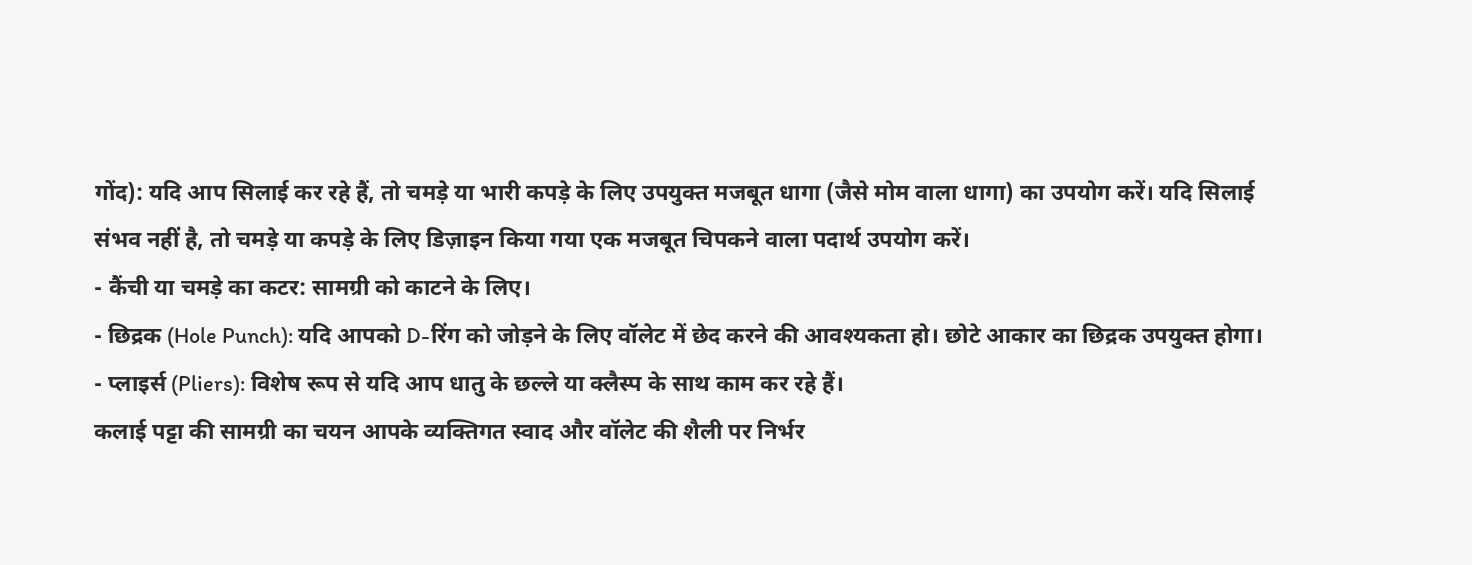गोंद): यदि आप सिलाई कर रहे हैं, तो चमड़े या भारी कपड़े के लिए उपयुक्त मजबूत धागा (जैसे मोम वाला धागा) का उपयोग करें। यदि सिलाई संभव नहीं है, तो चमड़े या कपड़े के लिए डिज़ाइन किया गया एक मजबूत चिपकने वाला पदार्थ उपयोग करें।
- कैंची या चमड़े का कटर: सामग्री को काटने के लिए।
- छिद्रक (Hole Punch): यदि आपको D-रिंग को जोड़ने के लिए वॉलेट में छेद करने की आवश्यकता हो। छोटे आकार का छिद्रक उपयुक्त होगा।
- प्लाइर्स (Pliers): विशेष रूप से यदि आप धातु के छल्ले या क्लैस्प के साथ काम कर रहे हैं।
कलाई पट्टा की सामग्री का चयन आपके व्यक्तिगत स्वाद और वॉलेट की शैली पर निर्भर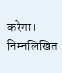करेगा। निम्नलिखित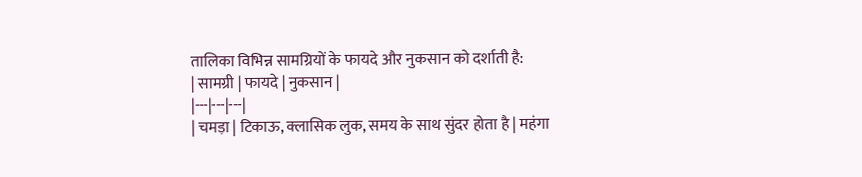तालिका विभिन्न सामग्रियों के फायदे और नुकसान को दर्शाती है:
| सामग्री | फायदे | नुकसान |
|---|---|---|
| चमड़ा | टिकाऊ, क्लासिक लुक, समय के साथ सुंदर होता है | महंगा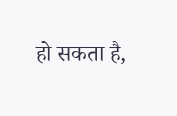हो सकता है,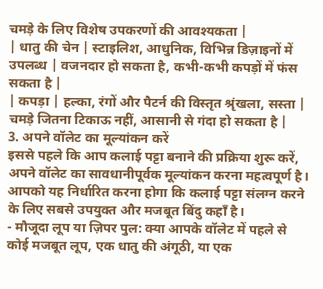चमड़े के लिए विशेष उपकरणों की आवश्यकता |
| धातु की चेन | स्टाइलिश, आधुनिक, विभिन्न डिज़ाइनों में उपलब्ध | वजनदार हो सकता है, कभी-कभी कपड़ों में फंस सकता है |
| कपड़ा | हल्का, रंगों और पैटर्न की विस्तृत श्रृंखला, सस्ता | चमड़े जितना टिकाऊ नहीं, आसानी से गंदा हो सकता है |
3. अपने वॉलेट का मूल्यांकन करें
इससे पहले कि आप कलाई पट्टा बनाने की प्रक्रिया शुरू करें, अपने वॉलेट का सावधानीपूर्वक मूल्यांकन करना महत्वपूर्ण है। आपको यह निर्धारित करना होगा कि कलाई पट्टा संलग्न करने के लिए सबसे उपयुक्त और मजबूत बिंदु कहाँ है।
- मौजूदा लूप या ज़िपर पुल: क्या आपके वॉलेट में पहले से कोई मजबूत लूप, एक धातु की अंगूठी, या एक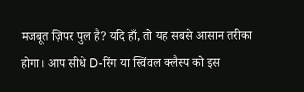मजबूत ज़िपर पुल है? यदि हाँ, तो यह सबसे आसान तरीका होगा। आप सीधे D-रिंग या स्विंवल क्लैस्प को इस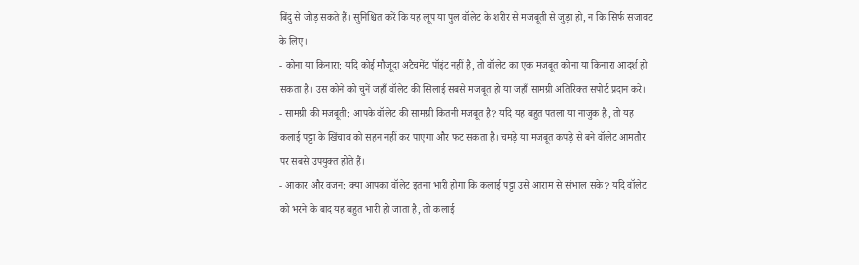बिंदु से जोड़ सकते हैं। सुनिश्चित करें कि यह लूप या पुल वॉलेट के शरीर से मजबूती से जुड़ा हो, न कि सिर्फ सजावट के लिए।
- कोना या किनारा: यदि कोई मौजूदा अटैचमेंट पॉइंट नहीं है, तो वॉलेट का एक मजबूत कोना या किनारा आदर्श हो सकता है। उस कोने को चुनें जहाँ वॉलेट की सिलाई सबसे मजबूत हो या जहाँ सामग्री अतिरिक्त सपोर्ट प्रदान करे।
- सामग्री की मजबूती: आपके वॉलेट की सामग्री कितनी मजबूत है? यदि यह बहुत पतला या नाजुक है, तो यह कलाई पट्टा के खिंचाव को सहन नहीं कर पाएगा और फट सकता है। चमड़े या मजबूत कपड़े से बने वॉलेट आमतौर पर सबसे उपयुक्त होते हैं।
- आकार और वजन: क्या आपका वॉलेट इतना भारी होगा कि कलाई पट्टा उसे आराम से संभाल सके? यदि वॉलेट को भरने के बाद यह बहुत भारी हो जाता है, तो कलाई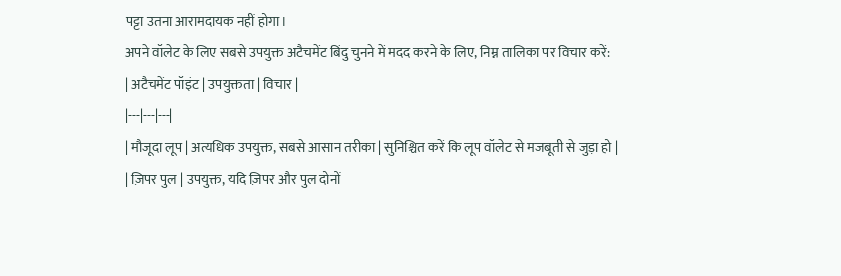पट्टा उतना आरामदायक नहीं होगा।
अपने वॉलेट के लिए सबसे उपयुक्त अटैचमेंट बिंदु चुनने में मदद करने के लिए, निम्न तालिका पर विचार करें:
| अटैचमेंट पॉइंट | उपयुक्तता | विचार |
|---|---|---|
| मौजूदा लूप | अत्यधिक उपयुक्त, सबसे आसान तरीका | सुनिश्चित करें कि लूप वॉलेट से मजबूती से जुड़ा हो |
| ज़िपर पुल | उपयुक्त, यदि ज़िपर और पुल दोनों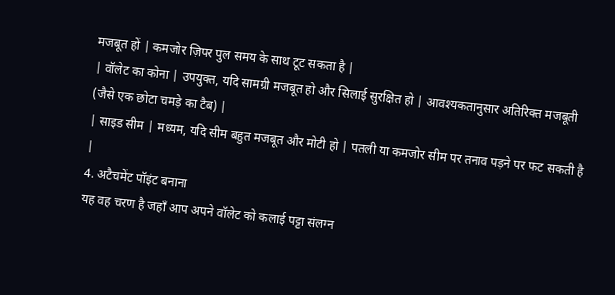मजबूत हों | कमजोर ज़िपर पुल समय के साथ टूट सकता है |
| वॉलेट का कोना | उपयुक्त, यदि सामग्री मजबूत हो और सिलाई सुरक्षित हो | आवश्यकतानुसार अतिरिक्त मजबूती (जैसे एक छोटा चमड़े का टैब) |
| साइड सीम | मध्यम, यदि सीम बहुत मजबूत और मोटी हो | पतली या कमजोर सीम पर तनाव पड़ने पर फट सकती है |
4. अटैचमेंट पॉइंट बनाना
यह वह चरण है जहाँ आप अपने वॉलेट को कलाई पट्टा संलग्न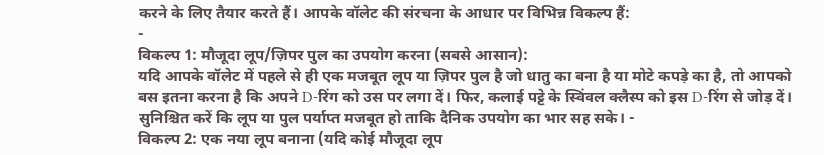करने के लिए तैयार करते हैं। आपके वॉलेट की संरचना के आधार पर विभिन्न विकल्प हैं:
-
विकल्प 1: मौजूदा लूप/ज़िपर पुल का उपयोग करना (सबसे आसान):
यदि आपके वॉलेट में पहले से ही एक मजबूत लूप या ज़िपर पुल है जो धातु का बना है या मोटे कपड़े का है, तो आपको बस इतना करना है कि अपने D-रिंग को उस पर लगा दें। फिर, कलाई पट्टे के स्विंवल क्लैस्प को इस D-रिंग से जोड़ दें। सुनिश्चित करें कि लूप या पुल पर्याप्त मजबूत हो ताकि दैनिक उपयोग का भार सह सके। -
विकल्प 2: एक नया लूप बनाना (यदि कोई मौजूदा लूप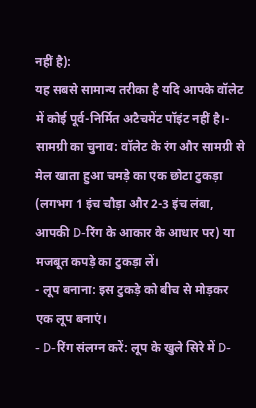नहीं है):
यह सबसे सामान्य तरीका है यदि आपके वॉलेट में कोई पूर्व-निर्मित अटैचमेंट पॉइंट नहीं है।- सामग्री का चुनाव: वॉलेट के रंग और सामग्री से मेल खाता हुआ चमड़े का एक छोटा टुकड़ा (लगभग 1 इंच चौड़ा और 2-3 इंच लंबा, आपकी D-रिंग के आकार के आधार पर) या मजबूत कपड़े का टुकड़ा लें।
- लूप बनाना: इस टुकड़े को बीच से मोड़कर एक लूप बनाएं।
- D-रिंग संलग्न करें: लूप के खुले सिरे में D-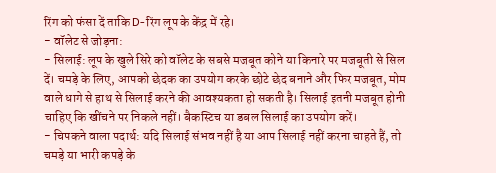रिंग को फंसा दें ताकि D-रिंग लूप के केंद्र में रहे।
- वॉलेट से जोड़ना:
- सिलाई: लूप के खुले सिरे को वॉलेट के सबसे मजबूत कोने या किनारे पर मजबूती से सिल दें। चमड़े के लिए, आपको छेदक का उपयोग करके छोटे छेद बनाने और फिर मजबूत, मोम वाले धागे से हाथ से सिलाई करने की आवश्यकता हो सकती है। सिलाई इतनी मजबूत होनी चाहिए कि खींचने पर निकले नहीं। बैकस्टिच या डबल सिलाई का उपयोग करें।
- चिपकने वाला पदार्थ: यदि सिलाई संभव नहीं है या आप सिलाई नहीं करना चाहते हैं, तो चमड़े या भारी कपड़े के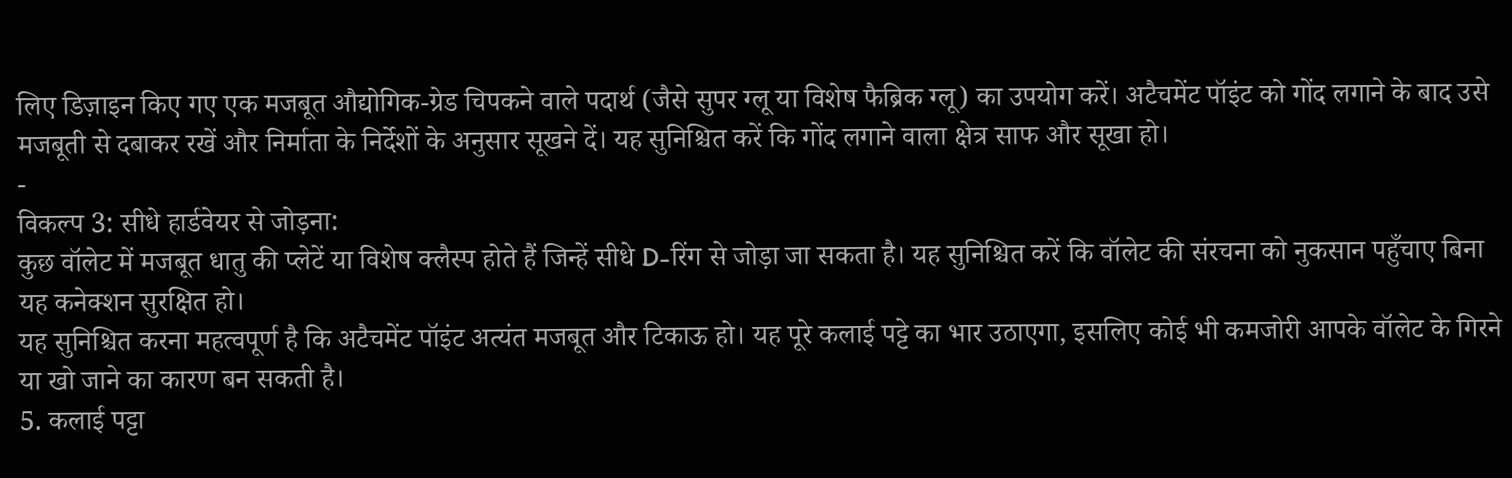लिए डिज़ाइन किए गए एक मजबूत औद्योगिक-ग्रेड चिपकने वाले पदार्थ (जैसे सुपर ग्लू या विशेष फैब्रिक ग्लू) का उपयोग करें। अटैचमेंट पॉइंट को गोंद लगाने के बाद उसे मजबूती से दबाकर रखें और निर्माता के निर्देशों के अनुसार सूखने दें। यह सुनिश्चित करें कि गोंद लगाने वाला क्षेत्र साफ और सूखा हो।
-
विकल्प 3: सीधे हार्डवेयर से जोड़ना:
कुछ वॉलेट में मजबूत धातु की प्लेटें या विशेष क्लैस्प होते हैं जिन्हें सीधे D-रिंग से जोड़ा जा सकता है। यह सुनिश्चित करें कि वॉलेट की संरचना को नुकसान पहुँचाए बिना यह कनेक्शन सुरक्षित हो।
यह सुनिश्चित करना महत्वपूर्ण है कि अटैचमेंट पॉइंट अत्यंत मजबूत और टिकाऊ हो। यह पूरे कलाई पट्टे का भार उठाएगा, इसलिए कोई भी कमजोरी आपके वॉलेट के गिरने या खो जाने का कारण बन सकती है।
5. कलाई पट्टा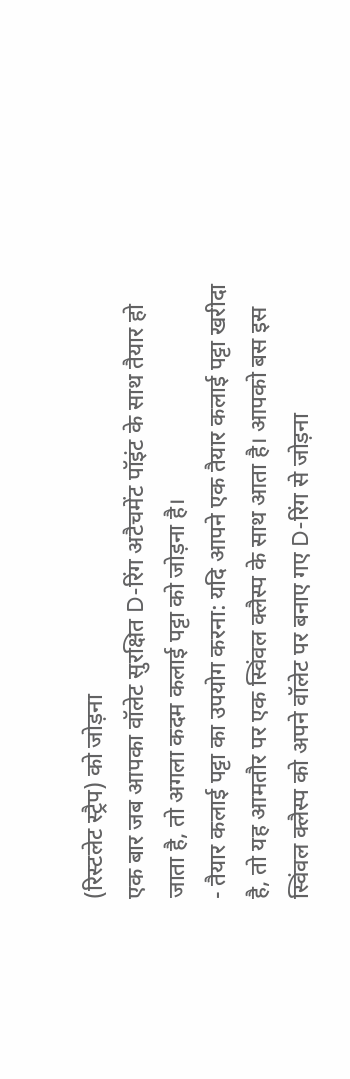(रिस्टलेट स्ट्रैप) को जोड़ना
एक बार जब आपका वॉलेट सुरक्षित D-रिंग अटैचमेंट पॉइंट के साथ तैयार हो जाता है, तो अगला कदम कलाई पट्टा को जोड़ना है।
- तैयार कलाई पट्टा का उपयोग करना: यदि आपने एक तैयार कलाई पट्टा खरीदा है, तो यह आमतौर पर एक स्विंवल क्लैस्प के साथ आता है। आपको बस इस स्विंवल क्लैस्प को अपने वॉलेट पर बनाए गए D-रिंग से जोड़ना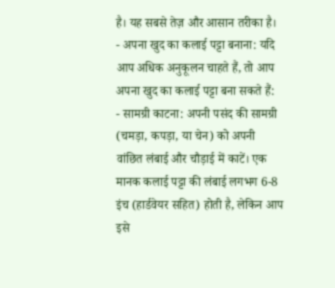है। यह सबसे तेज़ और आसान तरीका है।
- अपना खुद का कलाई पट्टा बनाना: यदि आप अधिक अनुकूलन चाहते हैं, तो आप अपना खुद का कलाई पट्टा बना सकते हैं:
- सामग्री काटना: अपनी पसंद की सामग्री (चमड़ा, कपड़ा, या चेन) को अपनी वांछित लंबाई और चौड़ाई में काटें। एक मानक कलाई पट्टा की लंबाई लगभग 6-8 इंच (हार्डवेयर सहित) होती है, लेकिन आप इसे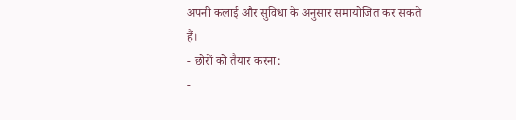अपनी कलाई और सुविधा के अनुसार समायोजित कर सकते हैं।
- छोरों को तैयार करना:
-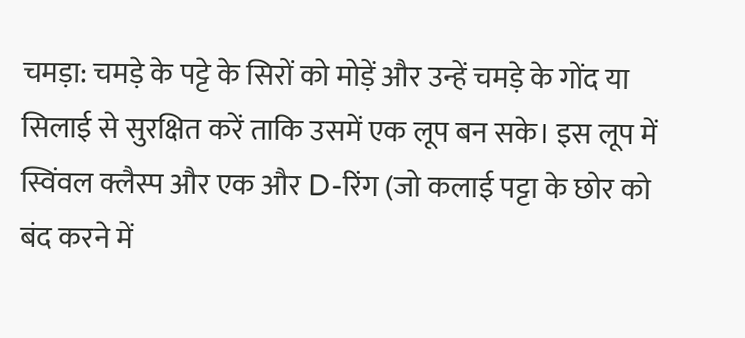चमड़ा: चमड़े के पट्टे के सिरों को मोड़ें और उन्हें चमड़े के गोंद या सिलाई से सुरक्षित करें ताकि उसमें एक लूप बन सके। इस लूप में स्विंवल क्लैस्प और एक और D-रिंग (जो कलाई पट्टा के छोर को बंद करने में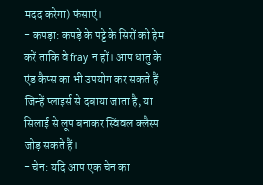मदद करेगा) फंसाएं।
- कपड़ा: कपड़े के पट्टे के सिरों को हेम करें ताकि वे fray न हों। आप धातु के एंड कैप्स का भी उपयोग कर सकते हैं जिन्हें प्लाइर्स से दबाया जाता है, या सिलाई से लूप बनाकर स्विंवल क्लैस्प जोड़ सकते हैं।
- चेन: यदि आप एक चेन का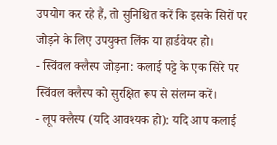उपयोग कर रहे हैं, तो सुनिश्चित करें कि इसके सिरों पर जोड़ने के लिए उपयुक्त लिंक या हार्डवेयर हो।
- स्विंवल क्लैस्प जोड़ना: कलाई पट्टे के एक सिरे पर स्विंवल क्लैस्प को सुरक्षित रूप से संलग्न करें।
- लूप क्लैस्प (यदि आवश्यक हो): यदि आप कलाई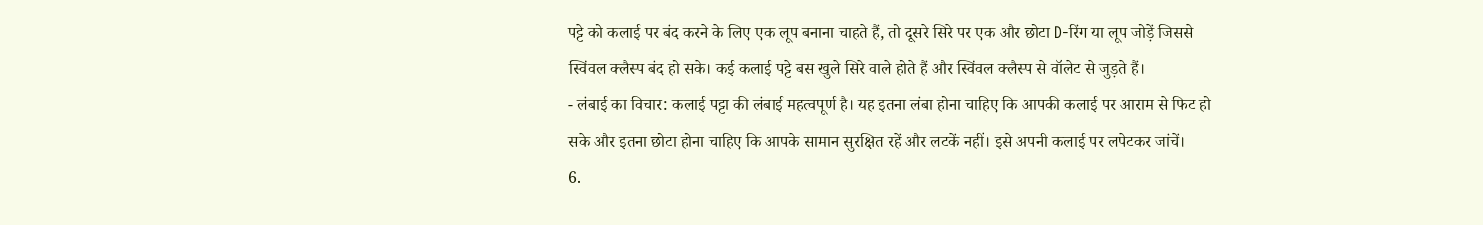पट्टे को कलाई पर बंद करने के लिए एक लूप बनाना चाहते हैं, तो दूसरे सिरे पर एक और छोटा D-रिंग या लूप जोड़ें जिससे स्विंवल क्लैस्प बंद हो सके। कई कलाई पट्टे बस खुले सिरे वाले होते हैं और स्विंवल क्लैस्प से वॉलेट से जुड़ते हैं।
- लंबाई का विचार: कलाई पट्टा की लंबाई महत्वपूर्ण है। यह इतना लंबा होना चाहिए कि आपकी कलाई पर आराम से फिट हो सके और इतना छोटा होना चाहिए कि आपके सामान सुरक्षित रहें और लटकें नहीं। इसे अपनी कलाई पर लपेटकर जांचें।
6.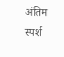अंतिम स्पर्श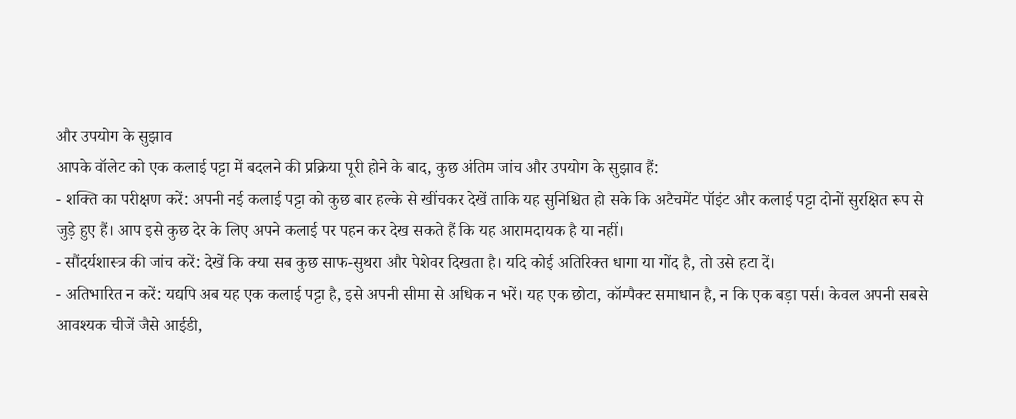और उपयोग के सुझाव
आपके वॉलेट को एक कलाई पट्टा में बदलने की प्रक्रिया पूरी होने के बाद, कुछ अंतिम जांच और उपयोग के सुझाव हैं:
- शक्ति का परीक्षण करें: अपनी नई कलाई पट्टा को कुछ बार हल्के से खींचकर देखें ताकि यह सुनिश्चित हो सके कि अटैचमेंट पॉइंट और कलाई पट्टा दोनों सुरक्षित रूप से जुड़े हुए हैं। आप इसे कुछ देर के लिए अपने कलाई पर पहन कर देख सकते हैं कि यह आरामदायक है या नहीं।
- सौंदर्यशास्त्र की जांच करें: देखें कि क्या सब कुछ साफ-सुथरा और पेशेवर दिखता है। यदि कोई अतिरिक्त धागा या गोंद है, तो उसे हटा दें।
- अतिभारित न करें: यद्यपि अब यह एक कलाई पट्टा है, इसे अपनी सीमा से अधिक न भरें। यह एक छोटा, कॉम्पैक्ट समाधान है, न कि एक बड़ा पर्स। केवल अपनी सबसे आवश्यक चीजें जैसे आईडी,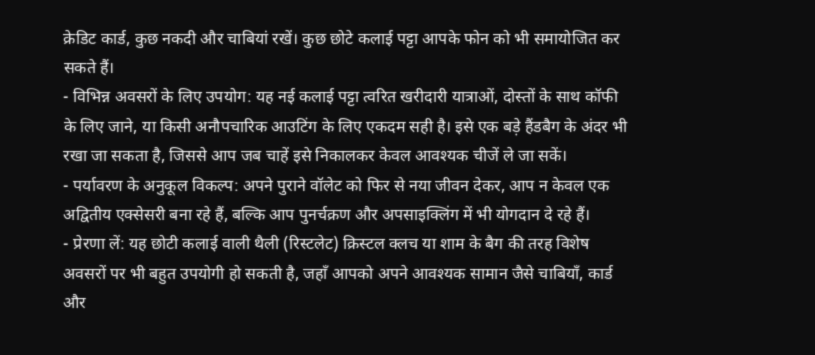क्रेडिट कार्ड, कुछ नकदी और चाबियां रखें। कुछ छोटे कलाई पट्टा आपके फोन को भी समायोजित कर सकते हैं।
- विभिन्न अवसरों के लिए उपयोग: यह नई कलाई पट्टा त्वरित खरीदारी यात्राओं, दोस्तों के साथ कॉफी के लिए जाने, या किसी अनौपचारिक आउटिंग के लिए एकदम सही है। इसे एक बड़े हैंडबैग के अंदर भी रखा जा सकता है, जिससे आप जब चाहें इसे निकालकर केवल आवश्यक चीजें ले जा सकें।
- पर्यावरण के अनुकूल विकल्प: अपने पुराने वॉलेट को फिर से नया जीवन देकर, आप न केवल एक अद्वितीय एक्सेसरी बना रहे हैं, बल्कि आप पुनर्चक्रण और अपसाइक्लिंग में भी योगदान दे रहे हैं।
- प्रेरणा लें: यह छोटी कलाई वाली थैली (रिस्टलेट) क्रिस्टल क्लच या शाम के बैग की तरह विशेष अवसरों पर भी बहुत उपयोगी हो सकती है, जहाँ आपको अपने आवश्यक सामान जैसे चाबियाँ, कार्ड और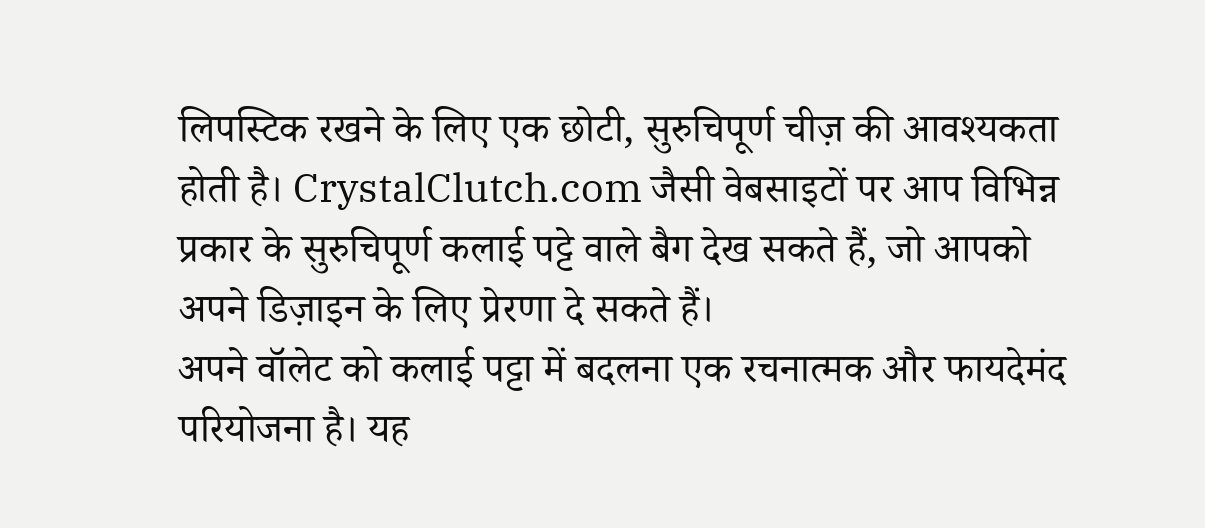लिपस्टिक रखने के लिए एक छोटी, सुरुचिपूर्ण चीज़ की आवश्यकता होती है। CrystalClutch.com जैसी वेबसाइटों पर आप विभिन्न प्रकार के सुरुचिपूर्ण कलाई पट्टे वाले बैग देख सकते हैं, जो आपको अपने डिज़ाइन के लिए प्रेरणा दे सकते हैं।
अपने वॉलेट को कलाई पट्टा में बदलना एक रचनात्मक और फायदेमंद परियोजना है। यह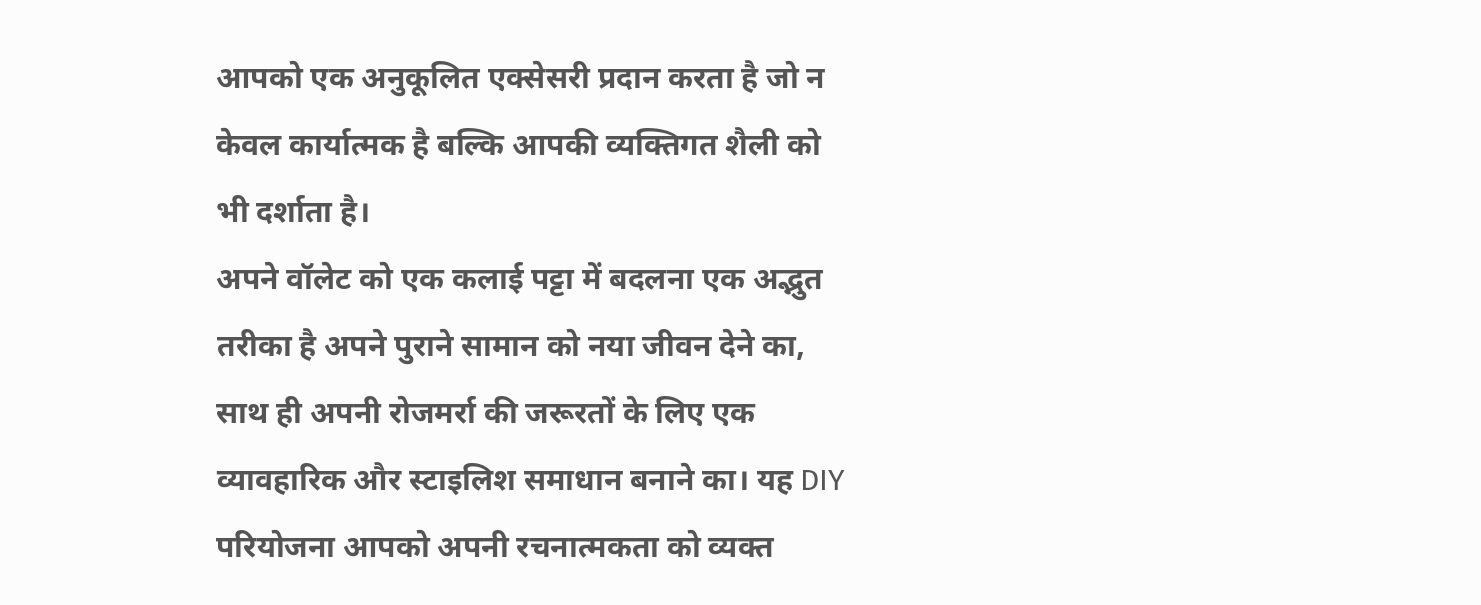आपको एक अनुकूलित एक्सेसरी प्रदान करता है जो न केवल कार्यात्मक है बल्कि आपकी व्यक्तिगत शैली को भी दर्शाता है।
अपने वॉलेट को एक कलाई पट्टा में बदलना एक अद्भुत तरीका है अपने पुराने सामान को नया जीवन देने का, साथ ही अपनी रोजमर्रा की जरूरतों के लिए एक व्यावहारिक और स्टाइलिश समाधान बनाने का। यह DIY परियोजना आपको अपनी रचनात्मकता को व्यक्त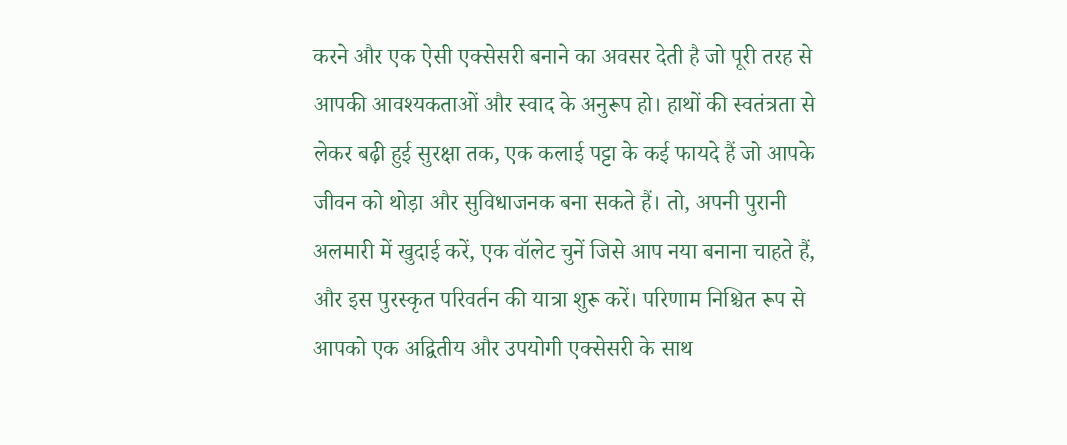करने और एक ऐसी एक्सेसरी बनाने का अवसर देती है जो पूरी तरह से आपकी आवश्यकताओं और स्वाद के अनुरूप हो। हाथों की स्वतंत्रता से लेकर बढ़ी हुई सुरक्षा तक, एक कलाई पट्टा के कई फायदे हैं जो आपके जीवन को थोड़ा और सुविधाजनक बना सकते हैं। तो, अपनी पुरानी अलमारी में खुदाई करें, एक वॉलेट चुनें जिसे आप नया बनाना चाहते हैं, और इस पुरस्कृत परिवर्तन की यात्रा शुरू करें। परिणाम निश्चित रूप से आपको एक अद्वितीय और उपयोगी एक्सेसरी के साथ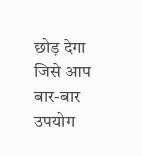छोड़ देगा जिसे आप बार-बार उपयोग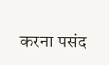करना पसंद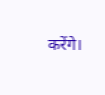करेंगे।